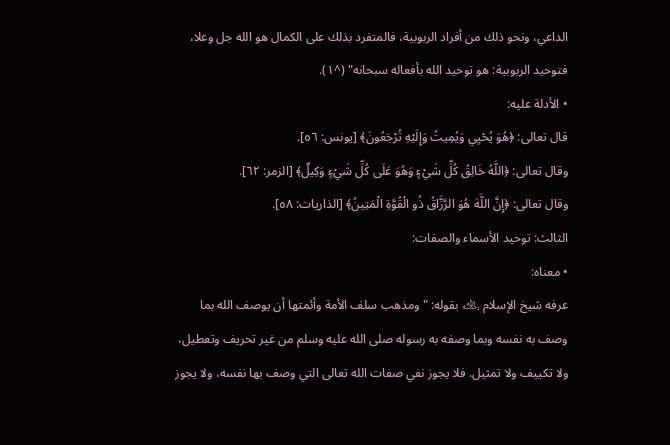الداعي، ونحو ذلك من أفراد الربوبية، فالمتفرد بذلك على الكمال هو الله جل وعلا، فتوحيد الربوبية: هو توحيد الله بأفعاله سبحانه" (^١).
• الأدلة عليه:
قال تعالى: ﴿هُوَ يُحْيِي وَيُمِيتُ وَإِلَيْهِ تُرْجَعُونَ﴾ [يونس: ٥٦].
وقال تعالى: ﴿اللَّهُ خَالِقُ كُلِّ شَيْءٍ وَهُوَ عَلَى كُلِّ شَيْءٍ وَكِيلٌ﴾ [الزمر: ٦٢].
وقال تعالى: ﴿إِنَّ اللَّهَ هُوَ الرَّزَّاقُ ذُو الْقُوَّةِ الْمَتِينُ﴾ [الذاريات: ٥٨].
الثالث: توحيد الأسماء والصفات:
• معناه:
عرفه شيخ الإسلام ﵀ بقوله: "ومذهب سلف الأمة وأئمتها أن يوصف الله بما وصف به نفسه وبما وصفه به رسوله صلى الله عليه وسلم من غير تحريف وتعطيل، ولا تكييف ولا تمثيل. فلا يجوز نفي صفات الله تعالى التي وصف بها نفسه، ولا يجوز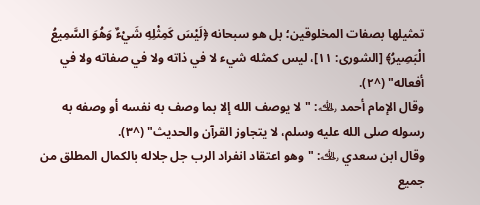تمثيلها بصفات المخلوقين؛ بل هو سبحانه ﴿لَيْسَ كَمِثْلِهِ شَيْءٌ وَهُوَ السَّمِيعُ الْبَصِيرُ﴾ [الشورى: ١١]، ليس كمثله شيء لا في ذاته ولا في صفاته ولا في أفعاله" (^٢).
وقال الإمام أحمد ﵀: "لا يوصف الله إلا بما وصف به نفسه أو وصفه به رسوله صلى الله عليه وسلم، لا يتجاوز القرآن والحديث" (^٣).
وقال ابن سعدي ﵀: "وهو اعتقاد انفراد الرب جل جلاله بالكمال المطلق من جميع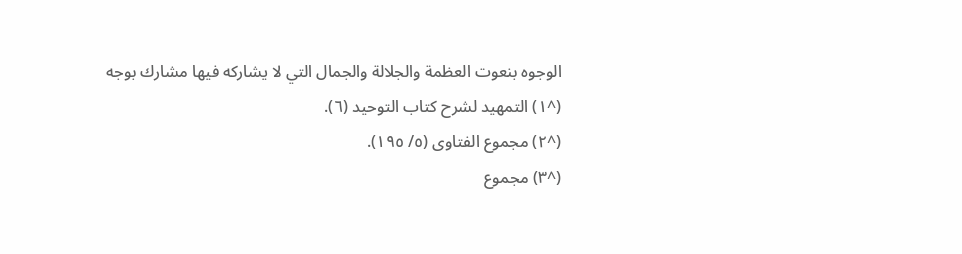الوجوه بنعوت العظمة والجلالة والجمال التي لا يشاركه فيها مشارك بوجه
(^١) التمهيد لشرح كتاب التوحيد (٦).
(^٢) مجموع الفتاوى (٥/ ١٩٥).
(^٣) مجموع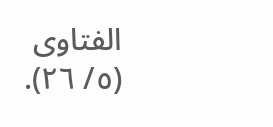الفتاوى (٥/ ٢٦).